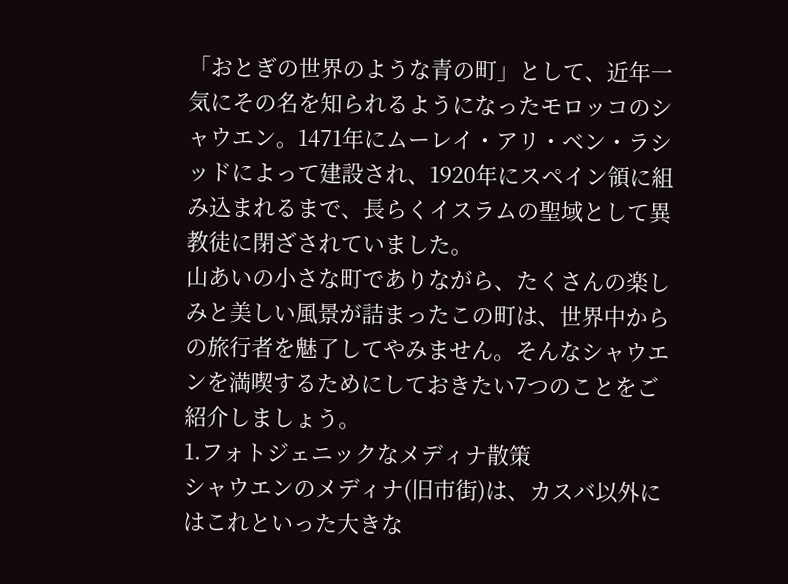「おとぎの世界のような青の町」として、近年一気にその名を知られるようになったモロッコのシャウエン。1471年にムーレイ・アリ・ベン・ラシッドによって建設され、1920年にスペイン領に組み込まれるまで、長らくイスラムの聖域として異教徒に閉ざされていました。
山あいの小さな町でありながら、たくさんの楽しみと美しい風景が詰まったこの町は、世界中からの旅行者を魅了してやみません。そんなシャウエンを満喫するためにしておきたい7つのことをご紹介しましょう。
1.フォトジェニックなメディナ散策
シャウエンのメディナ(旧市街)は、カスバ以外にはこれといった大きな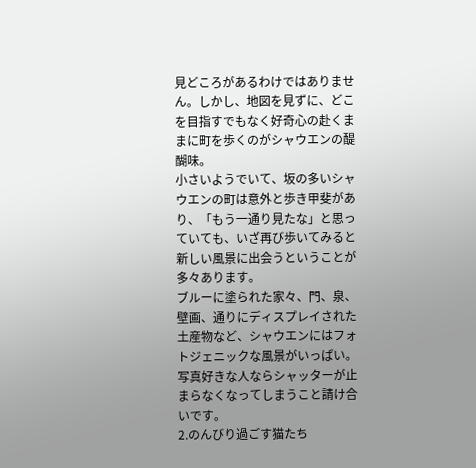見どころがあるわけではありません。しかし、地図を見ずに、どこを目指すでもなく好奇心の赴くままに町を歩くのがシャウエンの醍醐味。
小さいようでいて、坂の多いシャウエンの町は意外と歩き甲斐があり、「もう一通り見たな」と思っていても、いざ再び歩いてみると新しい風景に出会うということが多々あります。
ブルーに塗られた家々、門、泉、壁画、通りにディスプレイされた土産物など、シャウエンにはフォトジェニックな風景がいっぱい。写真好きな人ならシャッターが止まらなくなってしまうこと請け合いです。
2.のんびり過ごす猫たち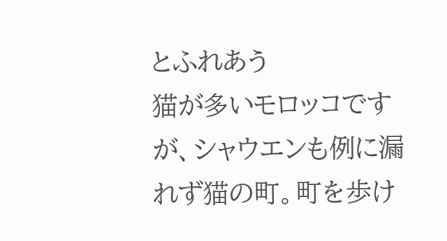とふれあう
猫が多いモロッコですが、シャウエンも例に漏れず猫の町。町を歩け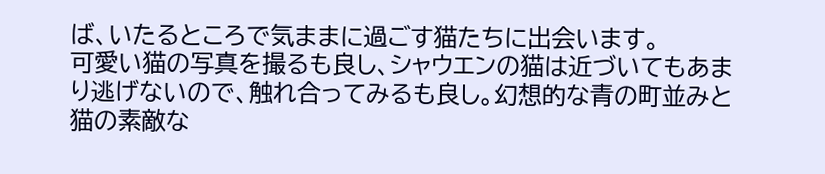ば、いたるところで気ままに過ごす猫たちに出会います。
可愛い猫の写真を撮るも良し、シャウエンの猫は近づいてもあまり逃げないので、触れ合ってみるも良し。幻想的な青の町並みと猫の素敵な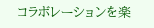コラボレーションを楽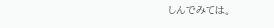しんでみては。